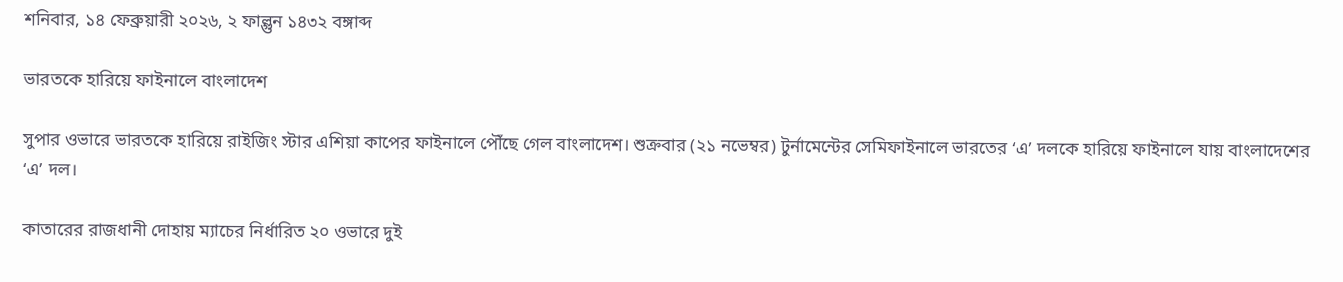শনিবার, ১৪ ফেব্রুয়ারী ২০২৬, ২ ফাল্গুন ১৪৩২ বঙ্গাব্দ

ভারতকে হারিয়ে ফাইনালে বাংলাদেশ

সুপার ওভারে ভারতকে হারিয়ে রাইজিং স্টার এশিয়া কাপের ফাইনালে পৌঁছে গেল বাংলাদেশ। শুক্রবার (২১ নভেম্বর) টুর্নামেন্টের সেমিফাইনালে ভারতের ‘এ’ দলকে হারিয়ে ফাইনালে যায় বাংলাদেশের ‘এ’ দল।

কাতারের রাজধানী দোহায় ম্যাচের নির্ধারিত ২০ ওভারে দুই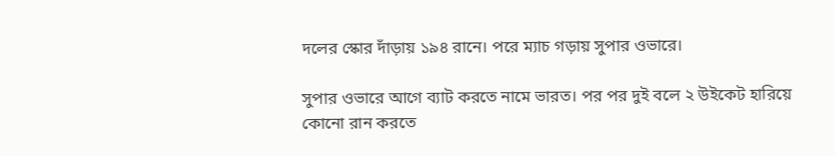দলের স্কোর দাঁড়ায় ১৯৪ রানে। পরে ম্যাচ গড়ায় সুপার ওভারে।

সুপার ওভারে আগে ব্যাট করতে নামে ভারত। পর পর দুই বলে ২ উইকেট হারিয়ে কোনো রান করতে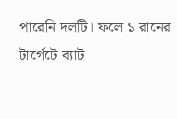পারেনি দলটি। ফলে ১ রানের টার্গেটে ব্যাট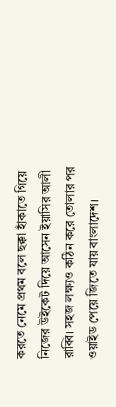করতে নেমে প্রথম বলে ছক্কা হাঁকাতে গিয়ে নিজের উইকেট দিয়ে আসেন ইয়াসির আলী রাব্বি। সহজ লক্ষ্যও কঠিন করে তোলার পর ওয়াইড পেয়ে জিতে যায় বাংলাদেশ।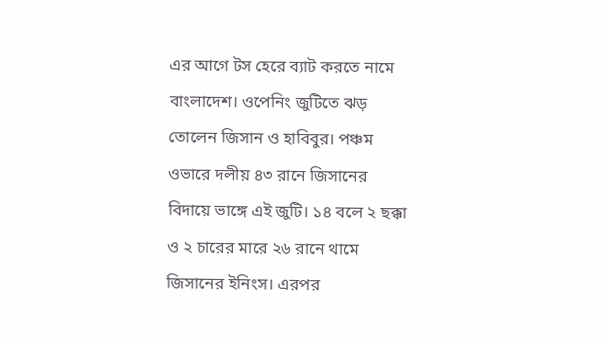এর আগে টস হেরে ব্যাট করতে নামে বাংলাদেশ। ওপেনিং জুটিতে ঝড় তোলেন জিসান ও হাবিবুর। পঞ্চম ওভারে দলীয় ৪৩ রানে জিসানের বিদায়ে ভাঙ্গে এই জুটি। ১৪ বলে ২ ছক্কা ও ২ চারের মারে ২৬ রানে থামে জিসানের ইনিংস। এরপর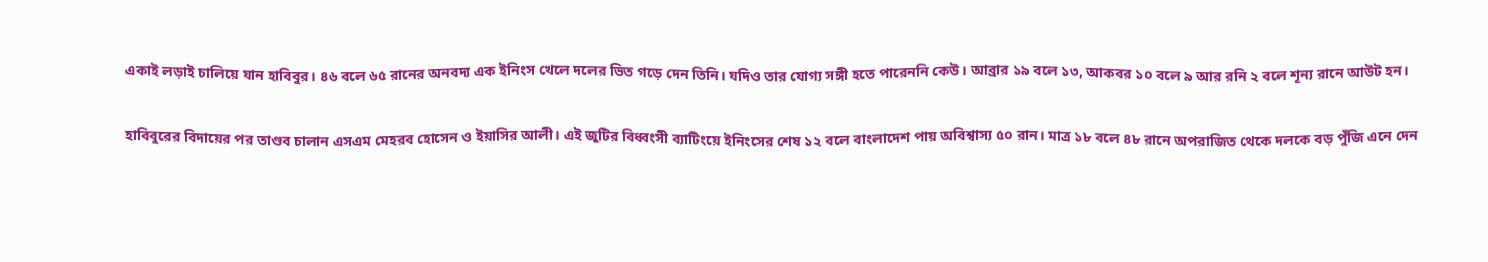একাই লড়াই চালিয়ে যান হাবিবুর। ৪৬ বলে ৬৫ রানের অনবদ্য এক ইনিংস খেলে দলের ভিত গড়ে দেন তিনি। যদিও তার যোগ্য সঙ্গী হতে পারেননি কেউ। আব্রার ১৯ বলে ১৩, আকবর ১০ বলে ৯ আর রনি ২ বলে শূন্য রানে আউট হন।

হাবিবুরের বিদায়ের পর তাণ্ডব চালান এসএম মেহরব হোসেন ও ইয়াসির আলী। এই জুটির বিধ্বংসী ব্যাটিংয়ে ইনিংসের শেষ ১২ বলে বাংলাদেশ পায় অবিশ্বাস্য ৫০ রান। মাত্র ১৮ বলে ৪৮ রানে অপরাজিত থেকে দলকে বড় পুঁজি এনে দেন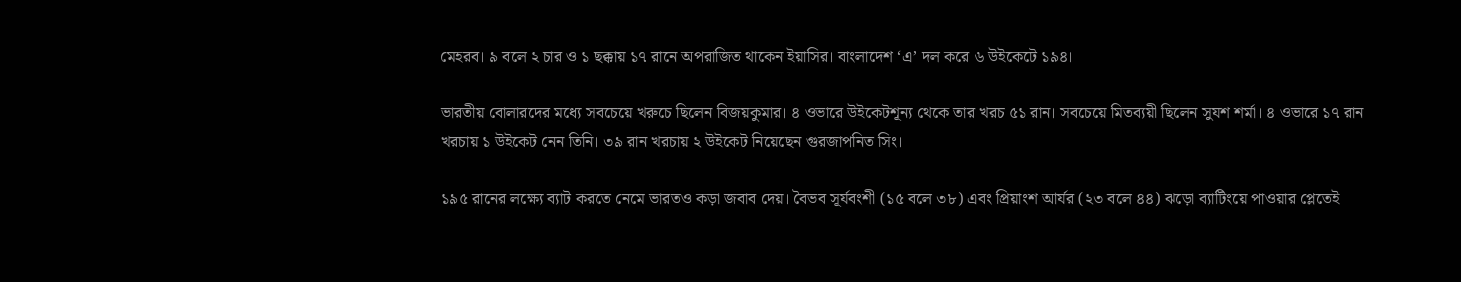মেহরব। ৯ বলে ২ চার ও ১ ছক্কায় ১৭ রানে অপরাজিত থাকেন ইয়াসির। বাংলাদেশ ‘এ’ দল করে ৬ উইকেটে ১৯৪।

ভারতীয় বোলারদের মধ্যে সবচেয়ে খরুচে ছিলেন বিজয়কুমার। ৪ ওভারে উইকেটশূন্য থেকে তার খরচ ৫১ রান। সবচেয়ে মিতব্যয়ী ছিলেন সুযশ শর্মা। ৪ ওভারে ১৭ রান খরচায় ১ উইকেট নেন তিনি। ৩৯ রান খরচায় ২ উইকেট নিয়েছেন গুরজাপনিত সিং।

১৯৫ রানের লক্ষ্যে ব্যাট করতে নেমে ভারতও কড়া জবাব দেয়। বৈভব সূর্যবংশী (১৫ বলে ৩৮) এবং প্রিয়াংশ আর্যর (২৩ বলে ৪৪) ঝড়ো ব্যাটিংয়ে পাওয়ার প্লেতেই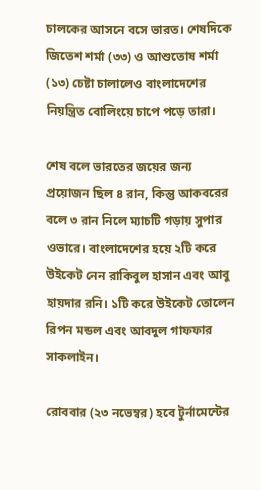চালকের আসনে বসে ভারত। শেষদিকে জিতেশ শর্মা (৩৩) ও আশুতোষ শর্মা (১৩) চেষ্টা চালালেও বাংলাদেশের নিয়ন্ত্রিত বোলিংয়ে চাপে পড়ে তারা।

শেষ বলে ভারতের জয়ের জন্য প্রয়োজন ছিল ৪ রান, কিন্তু আকবরের বলে ৩ রান নিলে ম্যাচটি গড়ায় সুপার ওভারে। বাংলাদেশের হয়ে ২টি করে উইকেট নেন রাকিবুল হাসান এবং আবু হায়দার রনি। ১টি করে উইকেট তোলেন রিপন মন্ডল এবং আবদুল গাফফার সাকলাইন।

রোববার (২৩ নভেম্বর) হবে টুর্নামেন্টের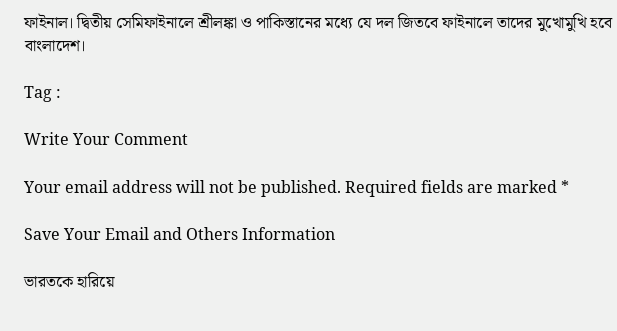ফাইনাল। দ্বিতীয় সেমিফাইনালে শ্রীলঙ্কা ও পাকিস্তানের মধ্যে যে দল জিতবে ফাইনালে তাদের মুখোমুখি হবে বাংলাদেশ।

Tag :

Write Your Comment

Your email address will not be published. Required fields are marked *

Save Your Email and Others Information

ভারতকে হারিয়ে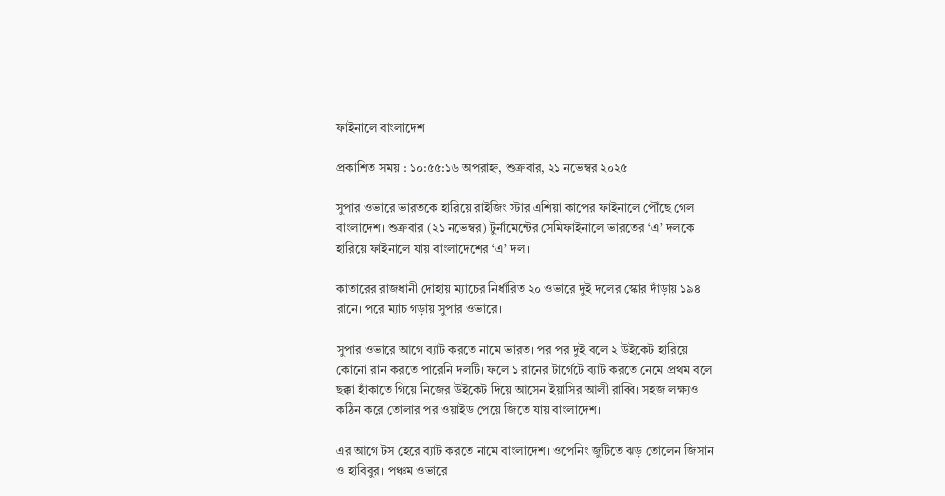ফাইনালে বাংলাদেশ

প্রকাশিত সময় : ১০:৫৫:১৬ অপরাহ্ন, শুক্রবার, ২১ নভেম্বর ২০২৫

সুপার ওভারে ভারতকে হারিয়ে রাইজিং স্টার এশিয়া কাপের ফাইনালে পৌঁছে গেল বাংলাদেশ। শুক্রবার (২১ নভেম্বর) টুর্নামেন্টের সেমিফাইনালে ভারতের ‘এ’ দলকে হারিয়ে ফাইনালে যায় বাংলাদেশের ‘এ’ দল।

কাতারের রাজধানী দোহায় ম্যাচের নির্ধারিত ২০ ওভারে দুই দলের স্কোর দাঁড়ায় ১৯৪ রানে। পরে ম্যাচ গড়ায় সুপার ওভারে।

সুপার ওভারে আগে ব্যাট করতে নামে ভারত। পর পর দুই বলে ২ উইকেট হারিয়ে কোনো রান করতে পারেনি দলটি। ফলে ১ রানের টার্গেটে ব্যাট করতে নেমে প্রথম বলে ছক্কা হাঁকাতে গিয়ে নিজের উইকেট দিয়ে আসেন ইয়াসির আলী রাব্বি। সহজ লক্ষ্যও কঠিন করে তোলার পর ওয়াইড পেয়ে জিতে যায় বাংলাদেশ।

এর আগে টস হেরে ব্যাট করতে নামে বাংলাদেশ। ওপেনিং জুটিতে ঝড় তোলেন জিসান ও হাবিবুর। পঞ্চম ওভারে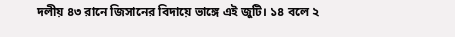দলীয় ৪৩ রানে জিসানের বিদায়ে ভাঙ্গে এই জুটি। ১৪ বলে ২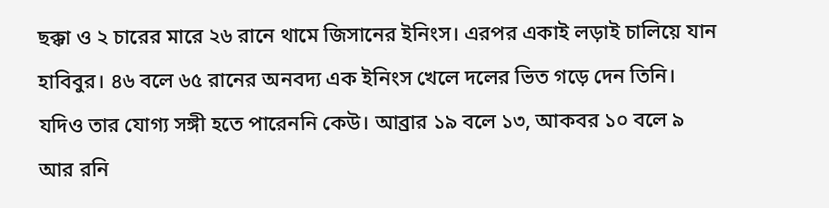ছক্কা ও ২ চারের মারে ২৬ রানে থামে জিসানের ইনিংস। এরপর একাই লড়াই চালিয়ে যান হাবিবুর। ৪৬ বলে ৬৫ রানের অনবদ্য এক ইনিংস খেলে দলের ভিত গড়ে দেন তিনি। যদিও তার যোগ্য সঙ্গী হতে পারেননি কেউ। আব্রার ১৯ বলে ১৩, আকবর ১০ বলে ৯ আর রনি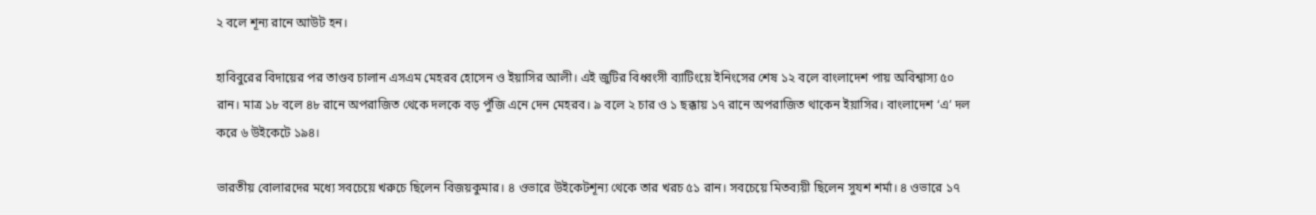২ বলে শূন্য রানে আউট হন।

হাবিবুরের বিদায়ের পর তাণ্ডব চালান এসএম মেহরব হোসেন ও ইয়াসির আলী। এই জুটির বিধ্বংসী ব্যাটিংয়ে ইনিংসের শেষ ১২ বলে বাংলাদেশ পায় অবিশ্বাস্য ৫০ রান। মাত্র ১৮ বলে ৪৮ রানে অপরাজিত থেকে দলকে বড় পুঁজি এনে দেন মেহরব। ৯ বলে ২ চার ও ১ ছক্কায় ১৭ রানে অপরাজিত থাকেন ইয়াসির। বাংলাদেশ ‘এ’ দল করে ৬ উইকেটে ১৯৪।

ভারতীয় বোলারদের মধ্যে সবচেয়ে খরুচে ছিলেন বিজয়কুমার। ৪ ওভারে উইকেটশূন্য থেকে তার খরচ ৫১ রান। সবচেয়ে মিতব্যয়ী ছিলেন সুযশ শর্মা। ৪ ওভারে ১৭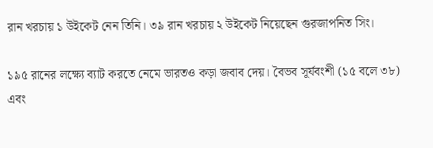রান খরচায় ১ উইকেট নেন তিনি। ৩৯ রান খরচায় ২ উইকেট নিয়েছেন গুরজাপনিত সিং।

১৯৫ রানের লক্ষ্যে ব্যাট করতে নেমে ভারতও কড়া জবাব দেয়। বৈভব সূর্যবংশী (১৫ বলে ৩৮) এবং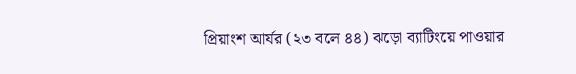প্রিয়াংশ আর্যর (২৩ বলে ৪৪) ঝড়ো ব্যাটিংয়ে পাওয়ার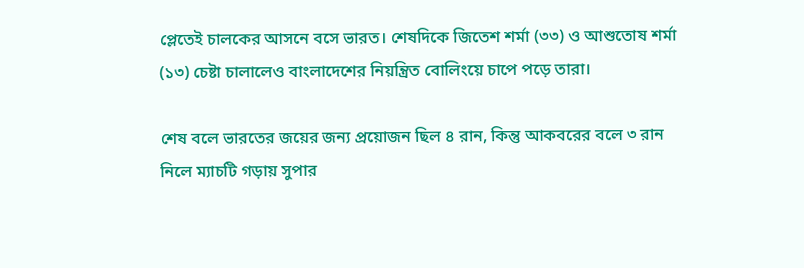প্লেতেই চালকের আসনে বসে ভারত। শেষদিকে জিতেশ শর্মা (৩৩) ও আশুতোষ শর্মা (১৩) চেষ্টা চালালেও বাংলাদেশের নিয়ন্ত্রিত বোলিংয়ে চাপে পড়ে তারা।

শেষ বলে ভারতের জয়ের জন্য প্রয়োজন ছিল ৪ রান, কিন্তু আকবরের বলে ৩ রান নিলে ম্যাচটি গড়ায় সুপার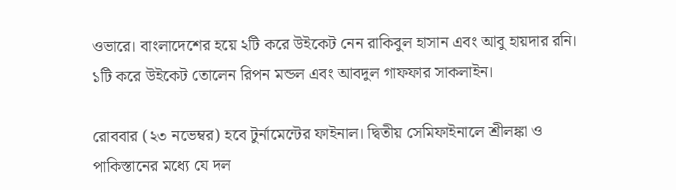ওভারে। বাংলাদেশের হয়ে ২টি করে উইকেট নেন রাকিবুল হাসান এবং আবু হায়দার রনি। ১টি করে উইকেট তোলেন রিপন মন্ডল এবং আবদুল গাফফার সাকলাইন।

রোববার (২৩ নভেম্বর) হবে টুর্নামেন্টের ফাইনাল। দ্বিতীয় সেমিফাইনালে শ্রীলঙ্কা ও পাকিস্তানের মধ্যে যে দল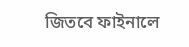জিতবে ফাইনালে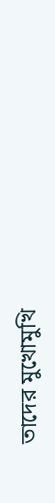তাদের মুখোমুখি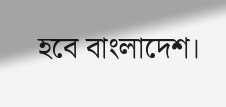হবে বাংলাদেশ।